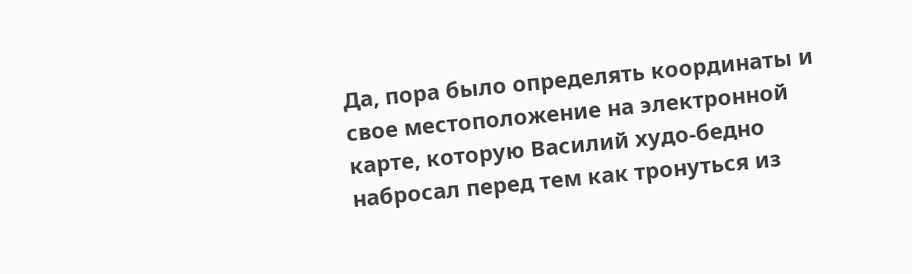Да, пора было определять координаты и свое местоположение на электронной карте, которую Василий худо-бедно набросал перед тем как тронуться из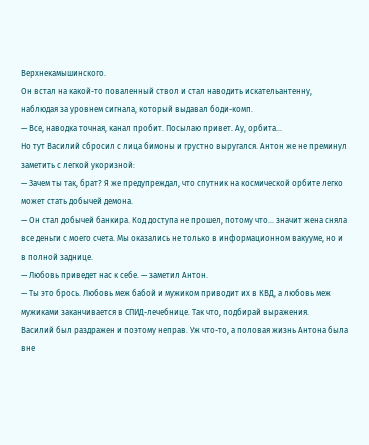Верхнекамышинского.
Он встал на какой-то поваленный ствол и стал наводить искательантенну, наблюдая за уровнем сигнала, который выдавал боди-комп.
— Все, наводка точная, канал пробит. Посылаю привет. Ау, орбита…
Но тут Василий сбросил с лица бимоны и грустно выругался. Антон же не преминул заметить с легкой укоризной:
— Зачем ты так, брат? Я же предупреждал, что спутник на космической орбите легко может стать добычей демона.
— Он стал добычей банкира. Код доступа не прошел, потому что… значит жена сняла все деньги с моего счета. Мы оказались не только в информационном вакууме, но и в полной заднице.
— Любовь приведет нас к себе. — заметил Антон.
— Ты это брось. Любовь меж бабой и мужиком приводит их в КВД, а любовь меж мужиками заканчивается в СПИД-лечебнице. Так что, подбирай выражения.
Василий был раздражен и поэтому неправ. Уж что-то, а половая жизнь Антона была вне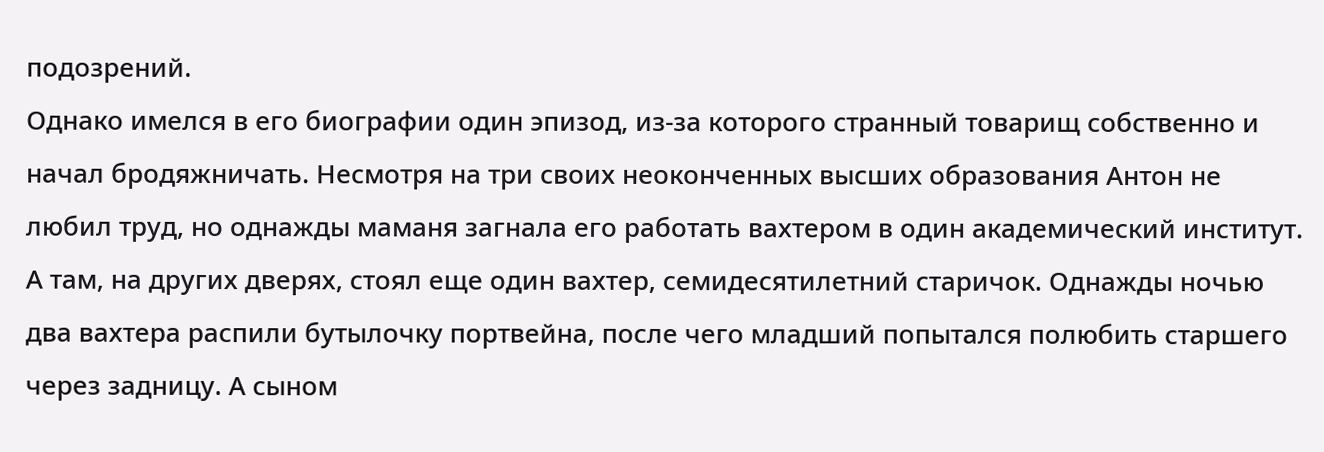подозрений.
Однако имелся в его биографии один эпизод, из-за которого странный товарищ собственно и начал бродяжничать. Несмотря на три своих неоконченных высших образования Антон не любил труд, но однажды маманя загнала его работать вахтером в один академический институт. А там, на других дверях, стоял еще один вахтер, семидесятилетний старичок. Однажды ночью два вахтера распили бутылочку портвейна, после чего младший попытался полюбить старшего через задницу. А сыном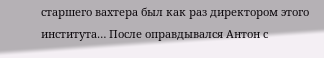старшего вахтера был как раз директором этого института… После оправдывался Антон с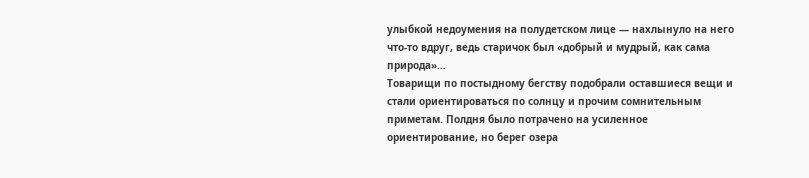улыбкой недоумения на полудетском лице — нахлынуло на него что-то вдруг, ведь старичок был «добрый и мудрый, как сама природа»…
Товарищи по постыдному бегству подобрали оставшиеся вещи и стали ориентироваться по солнцу и прочим сомнительным приметам. Полдня было потрачено на усиленное ориентирование, но берег озера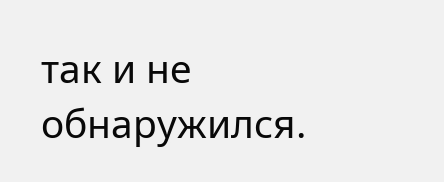так и не обнаружился.